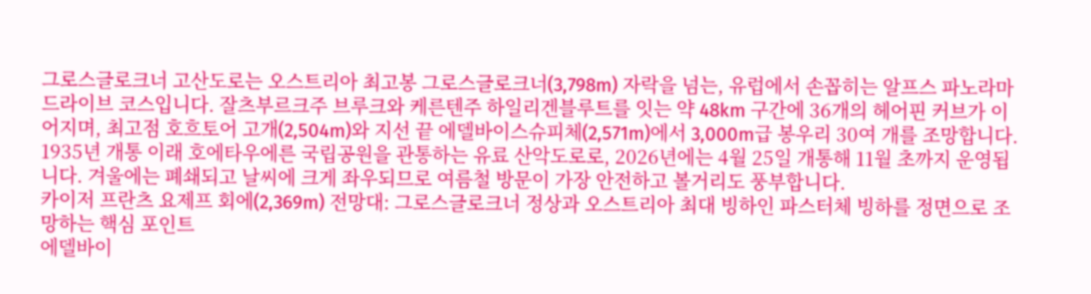그로스글로크너 고산도로는 오스트리아 최고봉 그로스글로크너(3,798m) 자락을 넘는, 유럽에서 손꼽히는 알프스 파노라마 드라이브 코스입니다. 잘츠부르크주 브루크와 케른텐주 하일리겐블루트를 잇는 약 48km 구간에 36개의 헤어핀 커브가 이어지며, 최고점 호흐토어 고개(2,504m)와 지선 끝 에델바이스슈피체(2,571m)에서 3,000m급 봉우리 30여 개를 조망합니다. 1935년 개통 이래 호에타우에른 국립공원을 관통하는 유료 산악도로로, 2026년에는 4월 25일 개통해 11월 초까지 운영됩니다. 겨울에는 폐쇄되고 날씨에 크게 좌우되므로 여름철 방문이 가장 안전하고 볼거리도 풍부합니다.
카이저 프란츠 요제프 회에(2,369m) 전망대: 그로스글로크너 정상과 오스트리아 최대 빙하인 파스터체 빙하를 정면으로 조망하는 핵심 포인트
에델바이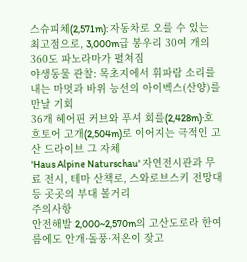스슈피체(2,571m): 자동차로 오를 수 있는 최고점으로, 3,000m급 봉우리 30여 개의 360도 파노라마가 펼쳐짐
야생동물 관찰: 목초지에서 휘파람 소리를 내는 마멋과 바위 능선의 아이벡스(산양)를 만날 기회
36개 헤어핀 커브와 푸셔 회를(2,428m)·호흐토어 고개(2,504m)로 이어지는 극적인 고산 드라이브 그 자체
'Haus Alpine Naturschau' 자연전시관과 무료 전시, 테마 산책로, 스와로브스키 전망대 등 곳곳의 부대 볼거리
주의사항
안전해발 2,000~2,570m의 고산도로라 한여름에도 안개·돌풍·저온이 잦고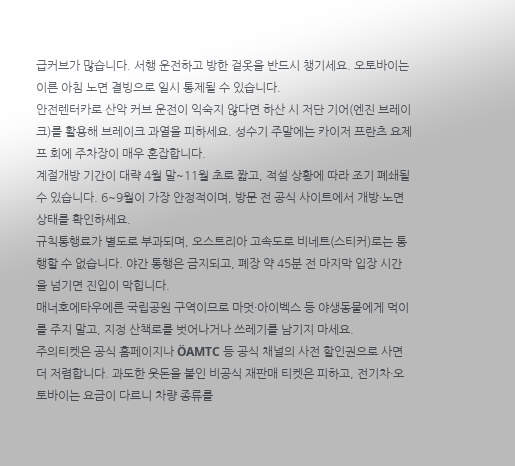급커브가 많습니다. 서행 운전하고 방한 겉옷을 반드시 챙기세요. 오토바이는 이른 아침 노면 결빙으로 일시 통제될 수 있습니다.
안전렌터카로 산악 커브 운전이 익숙지 않다면 하산 시 저단 기어(엔진 브레이크)를 활용해 브레이크 과열을 피하세요. 성수기 주말에는 카이저 프란츠 요제프 회에 주차장이 매우 혼잡합니다.
계절개방 기간이 대략 4월 말~11월 초로 짧고, 적설 상황에 따라 조기 폐쇄될 수 있습니다. 6~9월이 가장 안정적이며, 방문 전 공식 사이트에서 개방·노면 상태를 확인하세요.
규칙통행료가 별도로 부과되며, 오스트리아 고속도로 비네트(스티커)로는 통행할 수 없습니다. 야간 통행은 금지되고, 폐장 약 45분 전 마지막 입장 시간을 넘기면 진입이 막힙니다.
매너호에타우에른 국립공원 구역이므로 마멋·아이벡스 등 야생동물에게 먹이를 주지 말고, 지정 산책로를 벗어나거나 쓰레기를 남기지 마세요.
주의티켓은 공식 홈페이지나 ÖAMTC 등 공식 채널의 사전 할인권으로 사면 더 저렴합니다. 과도한 웃돈을 붙인 비공식 재판매 티켓은 피하고, 전기차·오토바이는 요금이 다르니 차량 종류를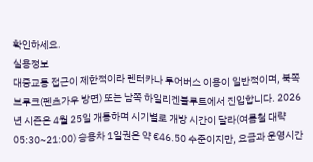확인하세요.
실용정보
대중교통 접근이 제한적이라 렌터카나 투어버스 이용이 일반적이며, 북쪽 브루크(펜츠가우 방면) 또는 남쪽 하일리겐블루트에서 진입합니다. 2026년 시즌은 4월 25일 개통하며 시기별로 개방 시간이 달라(여름철 대략 05:30~21:00) 승용차 1일권은 약 €46.50 수준이지만, 요금과 운영시간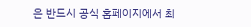은 반드시 공식 홈페이지에서 최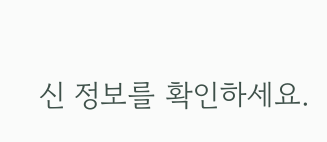신 정보를 확인하세요.